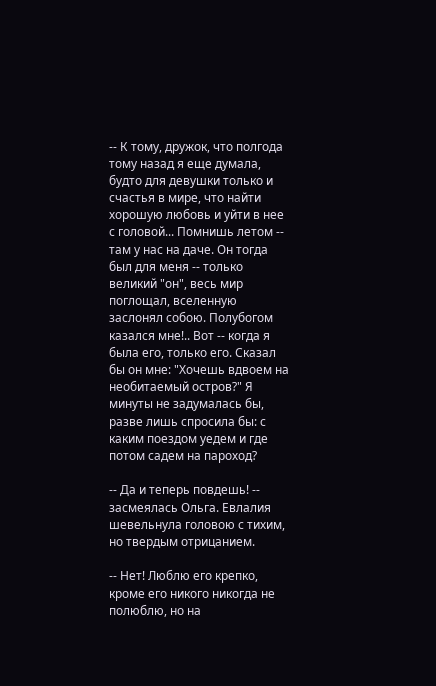-- К тому, дружок, что полгода тому назад я еще думала, будто для девушки только и счастья в мире, что найти хорошую любовь и уйти в нее с головой... Помнишь летом -- там у нас на даче. Он тогда был для меня -- только великий "он", весь мир поглощал, вселенную заслонял собою. Полубогом казался мне!.. Вот -- когда я была его, только его. Сказал бы он мне: "Хочешь вдвоем на необитаемый остров?" Я минуты не задумалась бы, разве лишь спросила бы: с каким поездом уедем и где потом садем на пароход?

-- Да и теперь повдешь! -- засмеялась Ольга. Евлалия шевельнула головою с тихим, но твердым отрицанием.

-- Нет! Люблю его крепко, кроме его никого никогда не полюблю, но на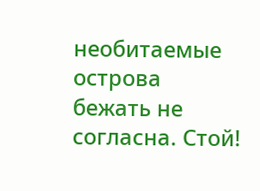необитаемые острова бежать не согласна. Стой!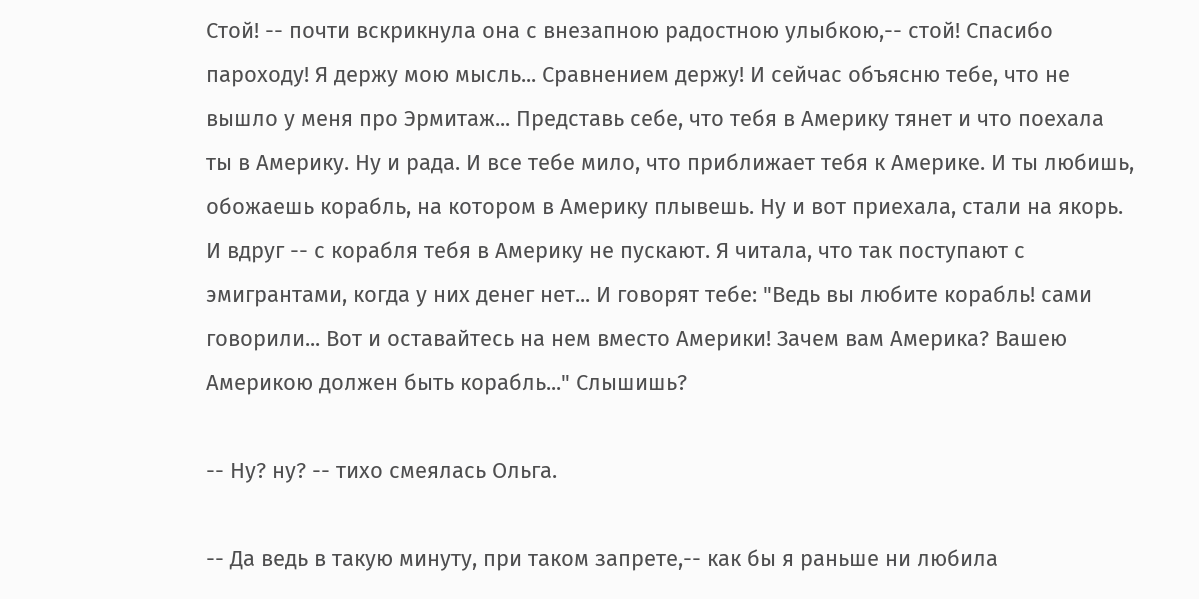Стой! -- почти вскрикнула она с внезапною радостною улыбкою,-- стой! Спасибо пароходу! Я держу мою мысль... Сравнением держу! И сейчас объясню тебе, что не вышло у меня про Эрмитаж... Представь себе, что тебя в Америку тянет и что поехала ты в Америку. Ну и рада. И все тебе мило, что приближает тебя к Америке. И ты любишь, обожаешь корабль, на котором в Америку плывешь. Ну и вот приехала, стали на якорь. И вдруг -- с корабля тебя в Америку не пускают. Я читала, что так поступают с эмигрантами, когда у них денег нет... И говорят тебе: "Ведь вы любите корабль! сами говорили... Вот и оставайтесь на нем вместо Америки! Зачем вам Америка? Вашею Америкою должен быть корабль..." Слышишь?

-- Ну? ну? -- тихо смеялась Ольга.

-- Да ведь в такую минуту, при таком запрете,-- как бы я раньше ни любила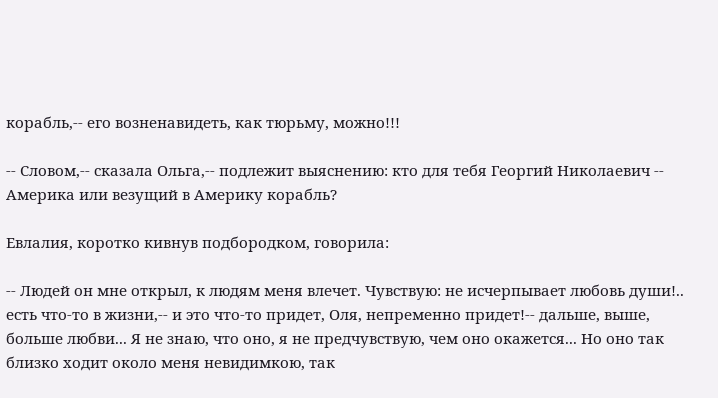корабль,-- его возненавидеть, как тюрьму, можно!!!

-- Словом,-- сказала Ольга,-- подлежит выяснению: кто для тебя Георгий Николаевич -- Америка или везущий в Америку корабль?

Евлалия, коротко кивнув подбородком, говорила:

-- Людей он мне открыл, к людям меня влечет. Чувствую: не исчерпывает любовь души!.. есть что-то в жизни,-- и это что-то придет, Оля, непременно придет!-- дальше, выше, больше любви... Я не знаю, что оно, я не предчувствую, чем оно окажется... Но оно так близко ходит около меня невидимкою, так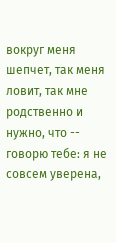вокруг меня шепчет, так меня ловит, так мне родственно и нужно, что -- говорю тебе: я не совсем уверена,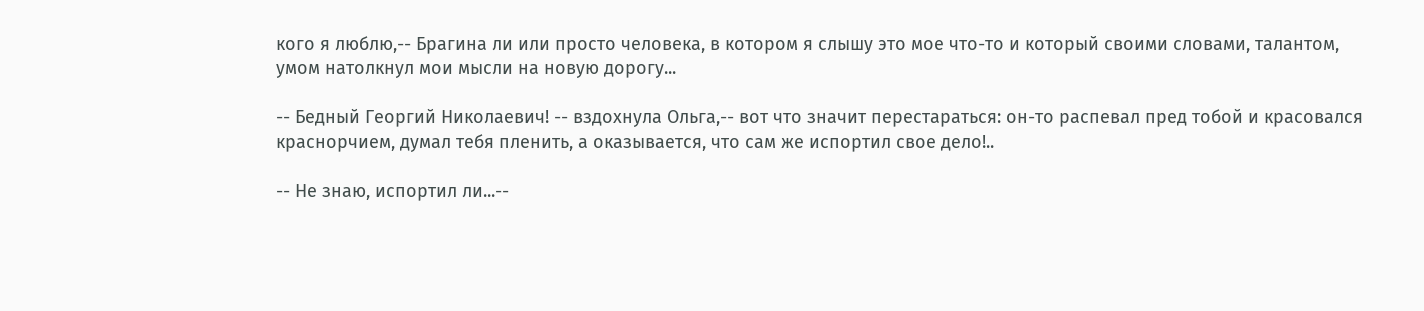кого я люблю,-- Брагина ли или просто человека, в котором я слышу это мое что-то и который своими словами, талантом, умом натолкнул мои мысли на новую дорогу...

-- Бедный Георгий Николаевич! -- вздохнула Ольга,-- вот что значит перестараться: он-то распевал пред тобой и красовался краснорчием, думал тебя пленить, а оказывается, что сам же испортил свое дело!..

-- Не знаю, испортил ли...--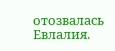отозвалась Евлалия.